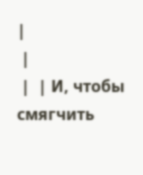|
 |
 |  | И, чтобы смягчить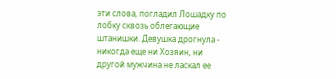эти слова, погладил Лошадку по лобку сквозь облегающие штанишки. Девушка дрогнула - никогда еще ни Хозяин, ни другой мужчина не ласкал ее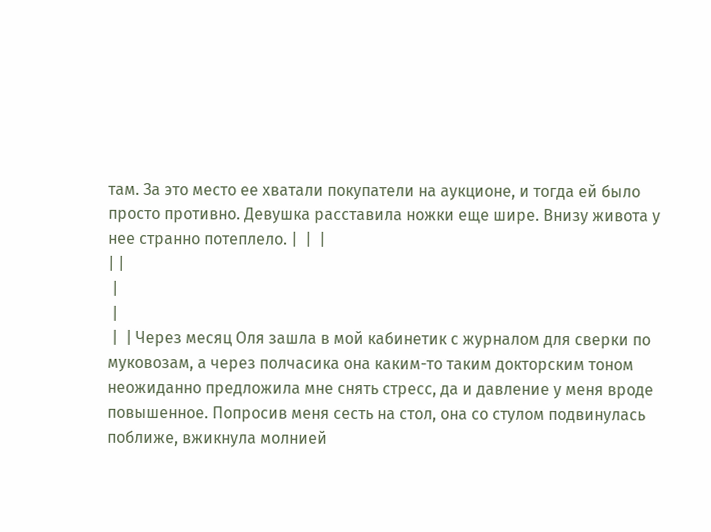там. За это место ее хватали покупатели на аукционе, и тогда ей было просто противно. Девушка расставила ножки еще шире. Внизу живота у нее странно потеплело. |  |  |
| |
 |
 |
 |  | Через месяц Оля зашла в мой кабинетик с журналом для сверки по муковозам, а через полчасика она каким-то таким докторским тоном неожиданно предложила мне снять стресс, да и давление у меня вроде повышенное. Попросив меня сесть на стол, она со стулом подвинулась поближе, вжикнула молнией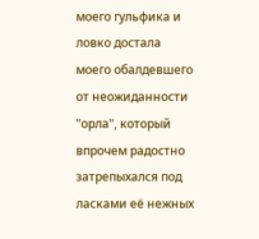моего гульфика и ловко достала моего обалдевшего от неожиданности "орла", который впрочем радостно затрепыхался под ласками её нежных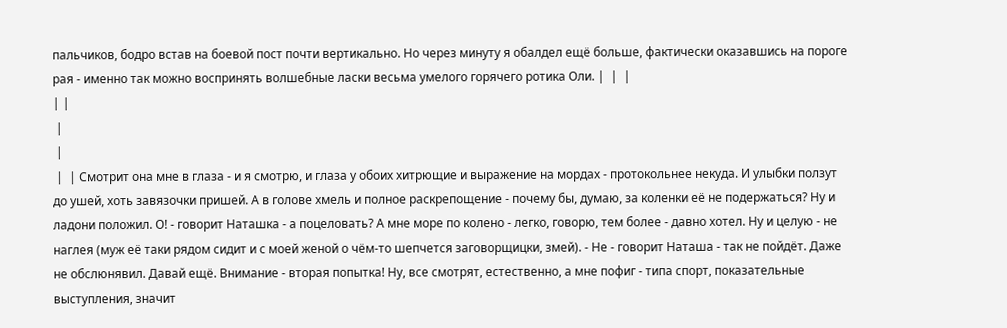пальчиков, бодро встав на боевой пост почти вертикально. Но через минуту я обалдел ещё больше, фактически оказавшись на пороге рая - именно так можно воспринять волшебные ласки весьма умелого горячего ротика Оли. |  |  |
| |
 |
 |
 |  | Смотрит она мне в глаза - и я смотрю, и глаза у обоих хитрющие и выражение на мордах - протокольнее некуда. И улыбки ползут до ушей, хоть завязочки пришей. А в голове хмель и полное раскрепощение - почему бы, думаю, за коленки её не подержаться? Ну и ладони положил. О! - говорит Наташка - а поцеловать? А мне море по колено - легко, говорю, тем более - давно хотел. Ну и целую - не наглея (муж её таки рядом сидит и с моей женой о чём-то шепчется заговорщицки, змей). - Не - говорит Наташа - так не пойдёт. Даже не обслюнявил. Давай ещё. Внимание - вторая попытка! Ну, все смотрят, естественно, а мне пофиг - типа спорт, показательные выступления, значит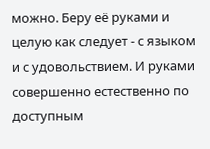можно. Беру её руками и целую как следует - с языком и с удовольствием. И руками совершенно естественно по доступным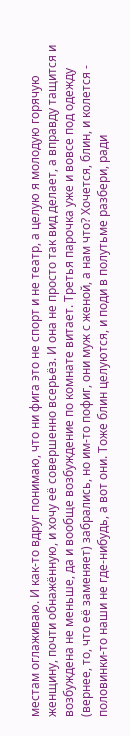местам оглаживаю. И как-то вдруг понимаю, что ни фига это не спорт и не театр, а целую я молодую горячую женщину, почти обнажённую, и хочу её совершенно всерьёз. И она не просто так вид делает, а вправду тащится и возбуждена не меньше, да и вообще возбуждение по комнате витает. Третья парочка уже и вовсе под одежду (вернее, то, что её заменяет) забрались, но им-то пофиг, они муж с женой, а нам что? Хочется, блин, и колется - половинки-то наши не где-нибудь, а вот они. Тоже блин целуются, и поди в полутьме разбери, ради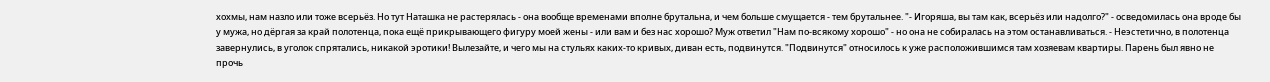хохмы, нам назло или тоже всерьёз. Но тут Наташка не растерялась - она вообще временами вполне брутальна, и чем больше смущается - тем брутальнее. "- Игоряша, вы там как, всерьёз или надолго?" - осведомилась она вроде бы у мужа, но дёргая за край полотенца, пока ещё прикрывающего фигуру моей жены - или вам и без нас хорошо? Муж ответил "Нам по-всякому хорошо" - но она не собиралась на этом останавливаться. - Неэстетично, в полотенца завернулись, в уголок спрятались, никакой эротики! Вылезайте, и чего мы на стульях каких-то кривых, диван есть, подвинутся. "Подвинутся" относилось к уже расположившимся там хозяевам квартиры. Парень был явно не прочь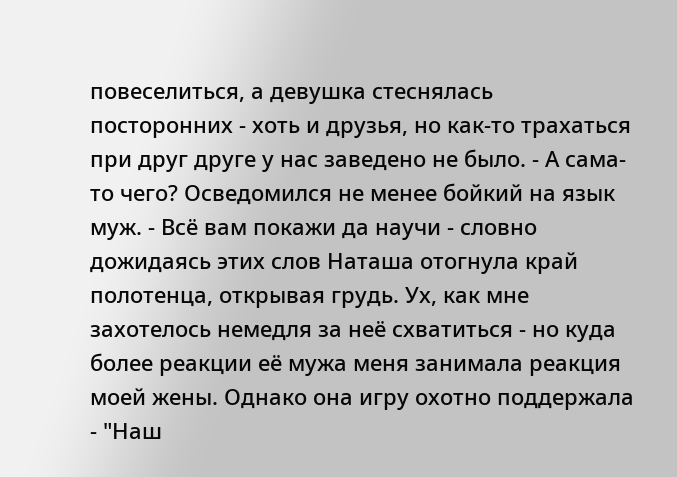повеселиться, а девушка стеснялась посторонних - хоть и друзья, но как-то трахаться при друг друге у нас заведено не было. - А сама-то чего? Осведомился не менее бойкий на язык муж. - Всё вам покажи да научи - словно дожидаясь этих слов Наташа отогнула край полотенца, открывая грудь. Ух, как мне захотелось немедля за неё схватиться - но куда более реакции её мужа меня занимала реакция моей жены. Однако она игру охотно поддержала - "Наш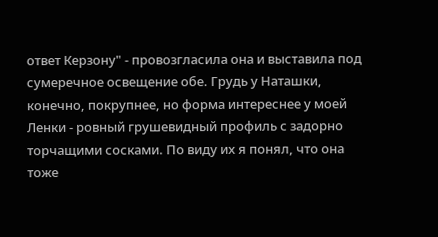ответ Керзону" - провозгласила она и выставила под сумеречное освещение обе. Грудь у Наташки, конечно, покрупнее, но форма интереснее у моей Ленки - ровный грушевидный профиль с задорно торчащими сосками. По виду их я понял, что она тоже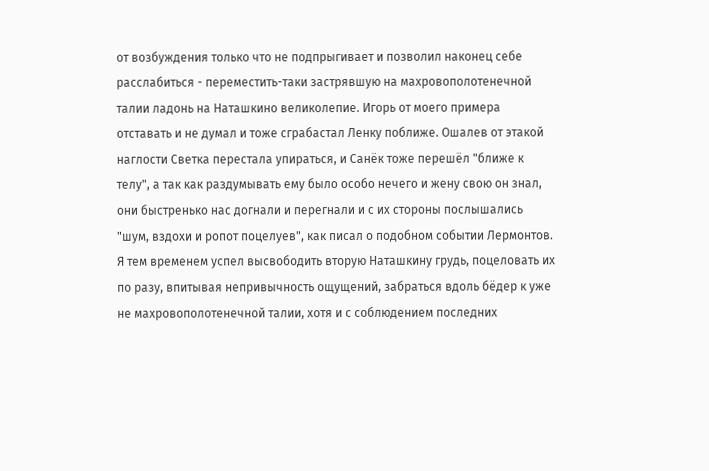от возбуждения только что не подпрыгивает и позволил наконец себе расслабиться - переместить-таки застрявшую на махровополотенечной талии ладонь на Наташкино великолепие. Игорь от моего примера отставать и не думал и тоже сграбастал Ленку поближе. Ошалев от этакой наглости Светка перестала упираться, и Санёк тоже перешёл "ближе к телу", а так как раздумывать ему было особо нечего и жену свою он знал, они быстренько нас догнали и перегнали и с их стороны послышались "шум, вздохи и ропот поцелуев", как писал о подобном событии Лермонтов. Я тем временем успел высвободить вторую Наташкину грудь, поцеловать их по разу, впитывая непривычность ощущений, забраться вдоль бёдер к уже не махровополотенечной талии, хотя и с соблюдением последних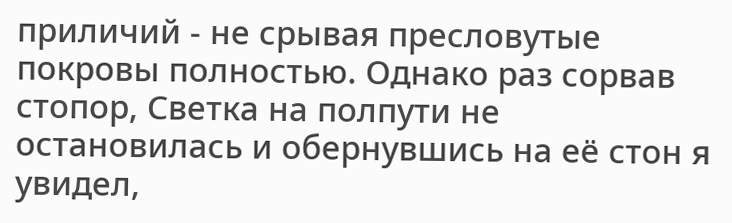приличий - не срывая пресловутые покровы полностью. Однако раз сорвав стопор, Светка на полпути не остановилась и обернувшись на её стон я увидел,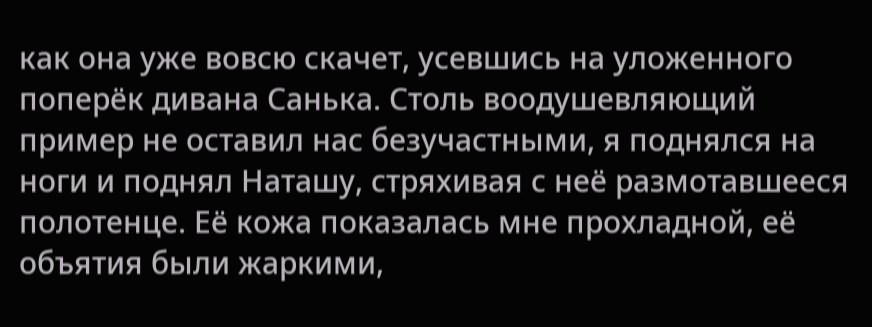как она уже вовсю скачет, усевшись на уложенного поперёк дивана Санька. Столь воодушевляющий пример не оставил нас безучастными, я поднялся на ноги и поднял Наташу, стряхивая с неё размотавшееся полотенце. Её кожа показалась мне прохладной, её объятия были жаркими,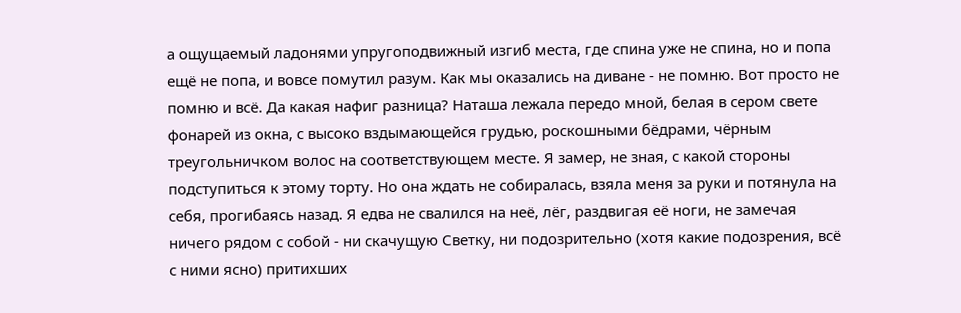а ощущаемый ладонями упругоподвижный изгиб места, где спина уже не спина, но и попа ещё не попа, и вовсе помутил разум. Как мы оказались на диване - не помню. Вот просто не помню и всё. Да какая нафиг разница? Наташа лежала передо мной, белая в сером свете фонарей из окна, с высоко вздымающейся грудью, роскошными бёдрами, чёрным треугольничком волос на соответствующем месте. Я замер, не зная, с какой стороны подступиться к этому торту. Но она ждать не собиралась, взяла меня за руки и потянула на себя, прогибаясь назад. Я едва не свалился на неё, лёг, раздвигая её ноги, не замечая ничего рядом с собой - ни скачущую Светку, ни подозрительно (хотя какие подозрения, всё с ними ясно) притихших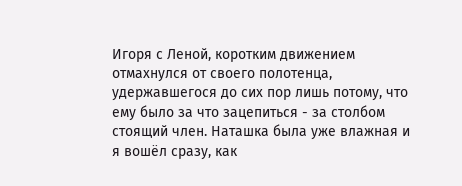Игоря с Леной, коротким движением отмахнулся от своего полотенца, удержавшегося до сих пор лишь потому, что ему было за что зацепиться - за столбом стоящий член. Наташка была уже влажная и я вошёл сразу, как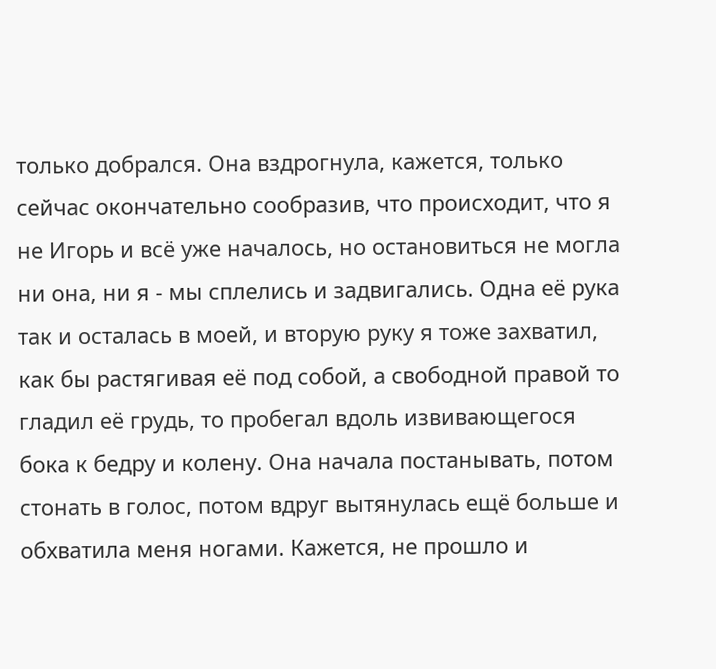только добрался. Она вздрогнула, кажется, только сейчас окончательно сообразив, что происходит, что я не Игорь и всё уже началось, но остановиться не могла ни она, ни я - мы сплелись и задвигались. Одна её рука так и осталась в моей, и вторую руку я тоже захватил, как бы растягивая её под собой, а свободной правой то гладил её грудь, то пробегал вдоль извивающегося бока к бедру и колену. Она начала постанывать, потом стонать в голос, потом вдруг вытянулась ещё больше и обхватила меня ногами. Кажется, не прошло и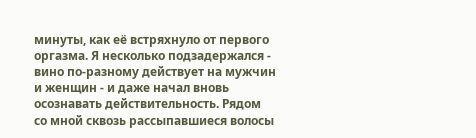минуты, как её встряхнуло от первого оргазма. Я несколько подзадержался - вино по-разному действует на мужчин и женщин - и даже начал вновь осознавать действительность. Рядом со мной сквозь рассыпавшиеся волосы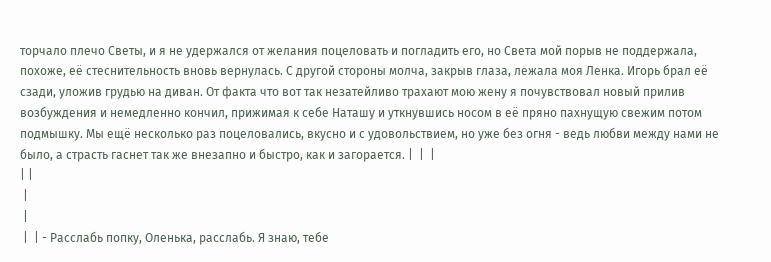торчало плечо Светы, и я не удержался от желания поцеловать и погладить его, но Света мой порыв не поддержала, похоже, её стеснительность вновь вернулась. С другой стороны молча, закрыв глаза, лежала моя Ленка. Игорь брал её сзади, уложив грудью на диван. От факта что вот так незатейливо трахают мою жену я почувствовал новый прилив возбуждения и немедленно кончил, прижимая к себе Наташу и уткнувшись носом в её пряно пахнущую свежим потом подмышку. Мы ещё несколько раз поцеловались, вкусно и с удовольствием, но уже без огня - ведь любви между нами не было, а страсть гаснет так же внезапно и быстро, как и загорается. |  |  |
| |
 |
 |
 |  | - Расслабь попку, Оленька, расслабь. Я знаю, тебе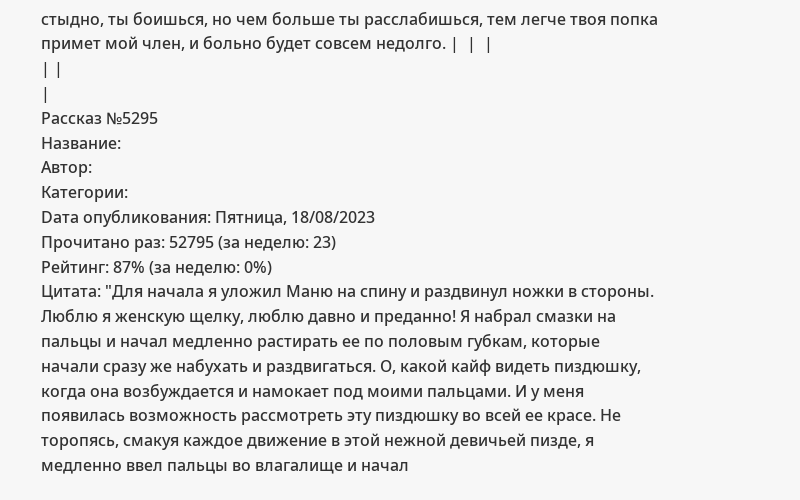стыдно, ты боишься, но чем больше ты расслабишься, тем легче твоя попка примет мой член, и больно будет совсем недолго. |  |  |
| |
|
Рассказ №5295
Название:
Автор:
Категории:
Dата опубликования: Пятница, 18/08/2023
Прочитано раз: 52795 (за неделю: 23)
Рейтинг: 87% (за неделю: 0%)
Цитата: "Для начала я уложил Маню на спину и раздвинул ножки в стороны. Люблю я женскую щелку, люблю давно и преданно! Я набрал смазки на пальцы и начал медленно растирать ее по половым губкам, которые начали сразу же набухать и раздвигаться. О, какой кайф видеть пиздюшку, когда она возбуждается и намокает под моими пальцами. И у меня появилась возможность рассмотреть эту пиздюшку во всей ее красе. Не торопясь, смакуя каждое движение в этой нежной девичьей пизде, я медленно ввел пальцы во влагалище и начал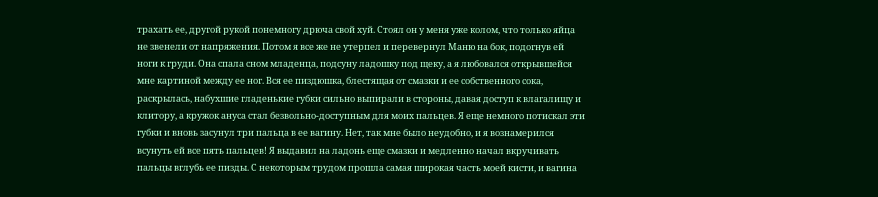трахать ее, другой рукой понемногу дрюча свой хуй. Стоял он у меня уже колом, что только яйца не звенели от напряжения. Потом я все же не утерпел и перевернул Маню на бок, подогнув ей ноги к груди. Она спала сном младенца, подсуну ладошку под щеку, а я любовался открывшейся мне картиной между ее ног. Вся ее пиздюшка, блестящая от смазки и ее собственного сока, раскрылась, набухшие гладенькие губки сильно выпирали в стороны, давая доступ к влагалищу и клитору, а кружок ануса стал безвольно-доступным для моих пальцев. Я еще немного потискал эти губки и вновь засунул три пальца в ее вагину. Нет, так мне было неудобно, и я вознамерился всунуть ей все пять пальцев! Я выдавил на ладонь еще смазки и медленно начал вкручивать пальцы вглубь ее пизды. С некоторым трудом прошла самая широкая часть моей кисти, и вагина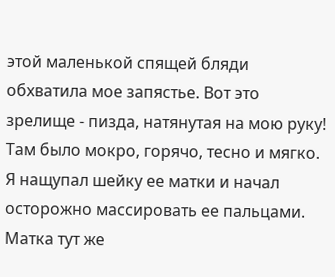этой маленькой спящей бляди обхватила мое запястье. Вот это зрелище - пизда, натянутая на мою руку! Там было мокро, горячо, тесно и мягко. Я нащупал шейку ее матки и начал осторожно массировать ее пальцами. Матка тут же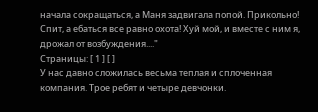начала сокращаться, а Маня задвигала попой. Прикольно! Спит, а ебаться все равно охота! Хуй мой, и вместе с ним я, дрожал от возбуждения...."
Страницы: [ 1 ] [ ]
У нас давно сложилась весьма теплая и сплоченная компания. Трое ребят и четыре девчонки.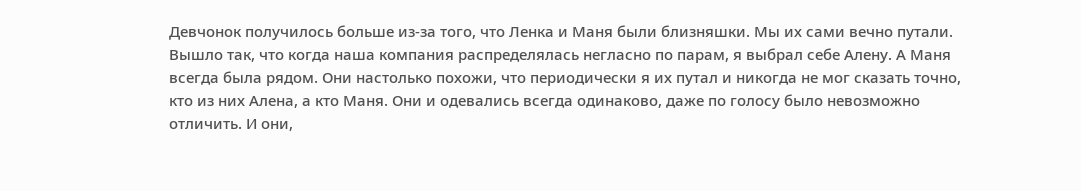Девчонок получилось больше из-за того, что Ленка и Маня были близняшки. Мы их сами вечно путали. Вышло так, что когда наша компания распределялась негласно по парам, я выбрал себе Алену. А Маня всегда была рядом. Они настолько похожи, что периодически я их путал и никогда не мог сказать точно, кто из них Алена, а кто Маня. Они и одевались всегда одинаково, даже по голосу было невозможно отличить. И они,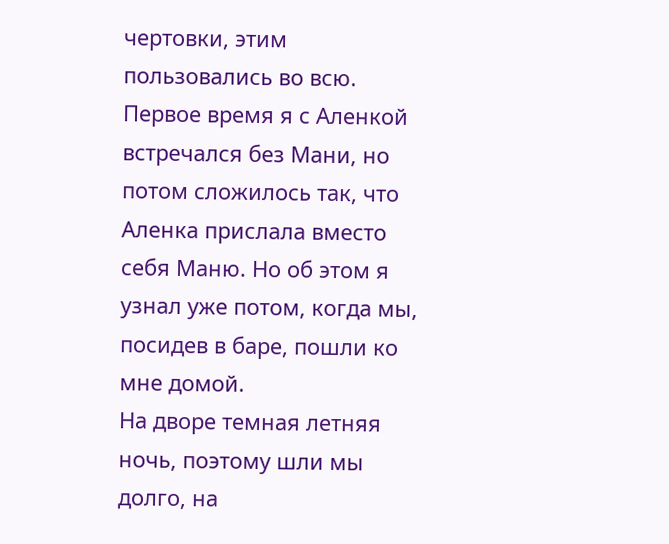чертовки, этим пользовались во всю. Первое время я с Аленкой встречался без Мани, но потом сложилось так, что Аленка прислала вместо себя Маню. Но об этом я узнал уже потом, когда мы, посидев в баре, пошли ко мне домой.
На дворе темная летняя ночь, поэтому шли мы долго, на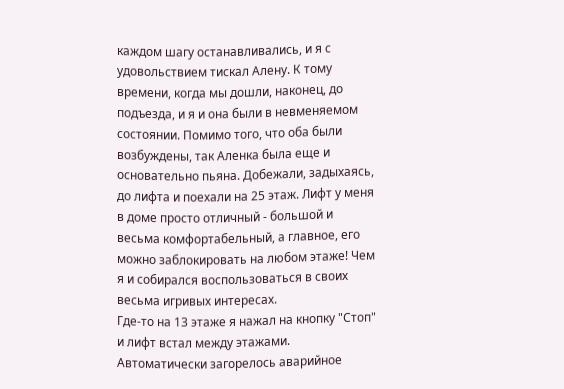каждом шагу останавливались, и я с удовольствием тискал Алену. К тому времени, когда мы дошли, наконец, до подъезда, и я и она были в невменяемом состоянии. Помимо того, что оба были возбуждены, так Аленка была еще и основательно пьяна. Добежали, задыхаясь, до лифта и поехали на 25 этаж. Лифт у меня в доме просто отличный - большой и весьма комфортабельный, а главное, его можно заблокировать на любом этаже! Чем я и собирался воспользоваться в своих весьма игривых интересах.
Где-то на 13 этаже я нажал на кнопку "Стоп" и лифт встал между этажами. Автоматически загорелось аварийное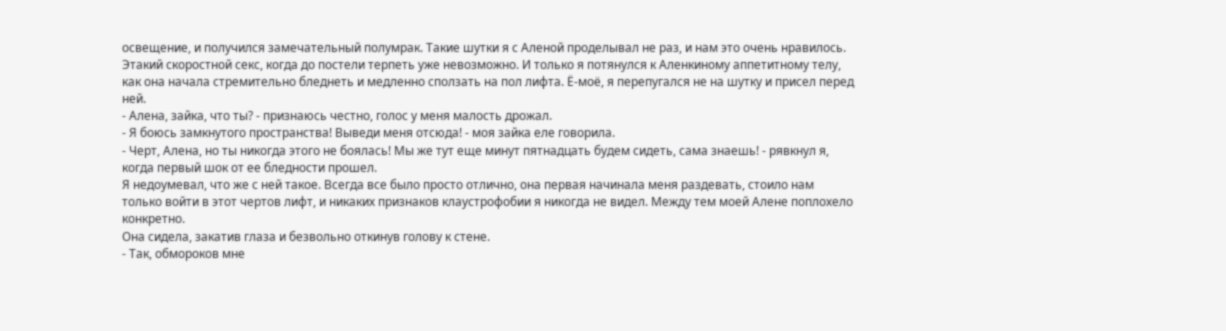освещение, и получился замечательный полумрак. Такие шутки я с Аленой проделывал не раз, и нам это очень нравилось. Этакий скоростной секс, когда до постели терпеть уже невозможно. И только я потянулся к Аленкиному аппетитному телу, как она начала стремительно бледнеть и медленно сползать на пол лифта. Ё-моё, я перепугался не на шутку и присел перед ней.
- Алена, зайка, что ты? - признаюсь честно, голос у меня малость дрожал.
- Я боюсь замкнутого пространства! Выведи меня отсюда! - моя зайка еле говорила.
- Черт, Алена, но ты никогда этого не боялась! Мы же тут еще минут пятнадцать будем сидеть, сама знаешь! - рявкнул я, когда первый шок от ее бледности прошел.
Я недоумевал, что же с ней такое. Всегда все было просто отлично, она первая начинала меня раздевать, стоило нам только войти в этот чертов лифт, и никаких признаков клаустрофобии я никогда не видел. Между тем моей Алене поплохело конкретно.
Она сидела, закатив глаза и безвольно откинув голову к стене.
- Так, обмороков мне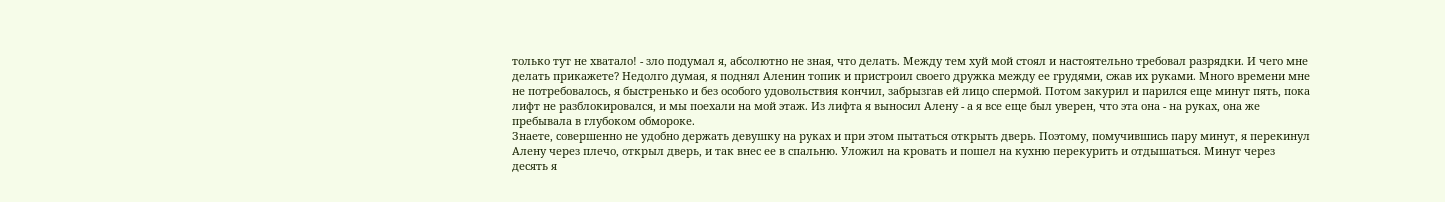только тут не хватало! - зло подумал я, абсолютно не зная, что делать. Между тем хуй мой стоял и настоятельно требовал разрядки. И чего мне делать прикажете? Недолго думая, я поднял Аленин топик и пристроил своего дружка между ее грудями, сжав их руками. Много времени мне не потребовалось, я быстренько и без особого удовольствия кончил, забрызгав ей лицо спермой. Потом закурил и парился еще минут пять, пока лифт не разблокировался, и мы поехали на мой этаж. Из лифта я выносил Алену - а я все еще был уверен, что эта она - на руках, она же пребывала в глубоком обмороке.
Знаете, совершенно не удобно держать девушку на руках и при этом пытаться открыть дверь. Поэтому, помучившись пару минут, я перекинул Алену через плечо, открыл дверь, и так внес ее в спальню. Уложил на кровать и пошел на кухню перекурить и отдышаться. Минут через десять я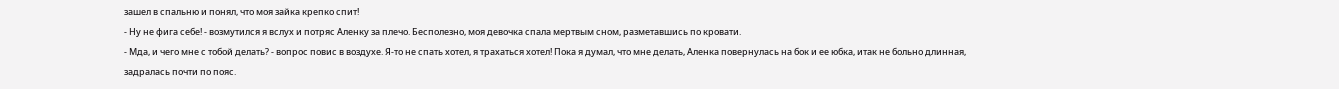зашел в спальню и понял, что моя зайка крепко спит!
- Ну не фига себе! - возмутился я вслух и потряс Аленку за плечо. Бесполезно, моя девочка спала мертвым сном, разметавшись по кровати.
- Мда, и чего мне с тобой делать? - вопрос повис в воздухе. Я-то не спать хотел, я трахаться хотел! Пока я думал, что мне делать, Аленка повернулась на бок и ее юбка, итак не больно длинная, задралась почти по пояс.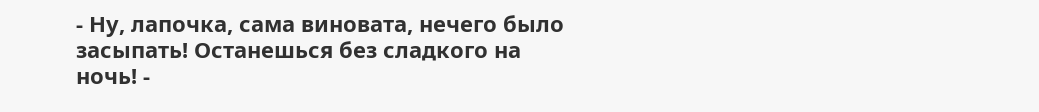- Ну, лапочка, сама виновата, нечего было засыпать! Останешься без сладкого на ночь! -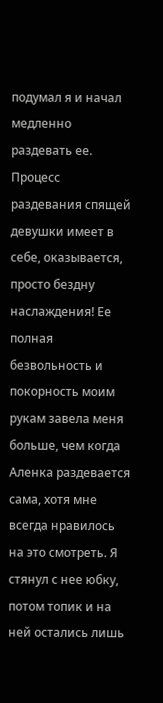подумал я и начал медленно раздевать ее. Процесс раздевания спящей девушки имеет в себе, оказывается, просто бездну наслаждения! Ее полная безвольность и покорность моим рукам завела меня больше, чем когда Аленка раздевается сама, хотя мне всегда нравилось на это смотреть. Я стянул с нее юбку, потом топик и на ней остались лишь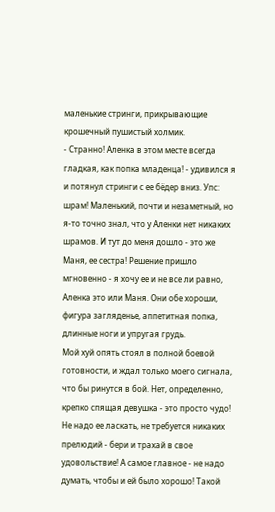маленькие стринги, прикрывающие крошечный пушистый холмик.
- Странно! Аленка в этом месте всегда гладкая, как попка младенца! - удивился я и потянул стринги с ее бёдер вниз. Упс: шрам! Маленький, почти и незаметный, но я-то точно знал, что у Аленки нет никаких шрамов. И тут до меня дошло - это же Маня, ее сестра! Решение пришло мгновенно - я хочу ее и не все ли равно, Аленка это или Маня. Они обе хороши, фигура загляденье, аппетитная попка, длинные ноги и упругая грудь.
Мой хуй опять стоял в полной боевой готовности, и ждал только моего сигнала, что бы ринутся в бой. Нет, определенно, крепко спящая девушка - это просто чудо! Не надо ее ласкать, не требуется никаких прелюдий - бери и трахай в свое удовольствие! А самое главное - не надо думать, чтобы и ей было хорошо! Такой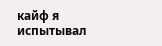кайф я испытывал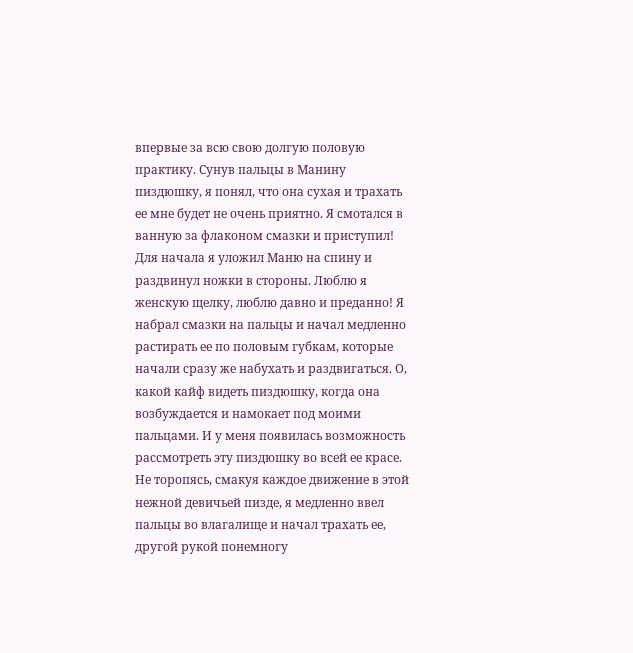впервые за всю свою долгую половую практику. Сунув пальцы в Манину пиздюшку, я понял, что она сухая и трахать ее мне будет не очень приятно. Я смотался в ванную за флаконом смазки и приступил!
Для начала я уложил Маню на спину и раздвинул ножки в стороны. Люблю я женскую щелку, люблю давно и преданно! Я набрал смазки на пальцы и начал медленно растирать ее по половым губкам, которые начали сразу же набухать и раздвигаться. О, какой кайф видеть пиздюшку, когда она возбуждается и намокает под моими пальцами. И у меня появилась возможность рассмотреть эту пиздюшку во всей ее красе. Не торопясь, смакуя каждое движение в этой нежной девичьей пизде, я медленно ввел пальцы во влагалище и начал трахать ее, другой рукой понемногу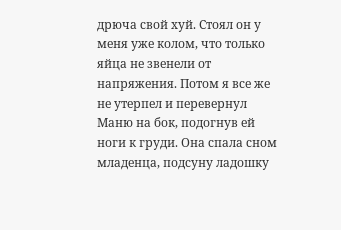дрюча свой хуй. Стоял он у меня уже колом, что только яйца не звенели от напряжения. Потом я все же не утерпел и перевернул Маню на бок, подогнув ей ноги к груди. Она спала сном младенца, подсуну ладошку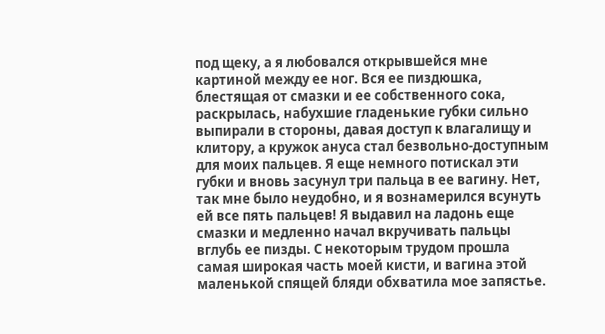под щеку, а я любовался открывшейся мне картиной между ее ног. Вся ее пиздюшка, блестящая от смазки и ее собственного сока, раскрылась, набухшие гладенькие губки сильно выпирали в стороны, давая доступ к влагалищу и клитору, а кружок ануса стал безвольно-доступным для моих пальцев. Я еще немного потискал эти губки и вновь засунул три пальца в ее вагину. Нет, так мне было неудобно, и я вознамерился всунуть ей все пять пальцев! Я выдавил на ладонь еще смазки и медленно начал вкручивать пальцы вглубь ее пизды. С некоторым трудом прошла самая широкая часть моей кисти, и вагина этой маленькой спящей бляди обхватила мое запястье.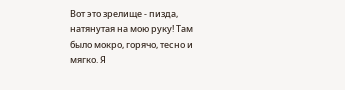Вот это зрелище - пизда, натянутая на мою руку! Там было мокро, горячо, тесно и мягко. Я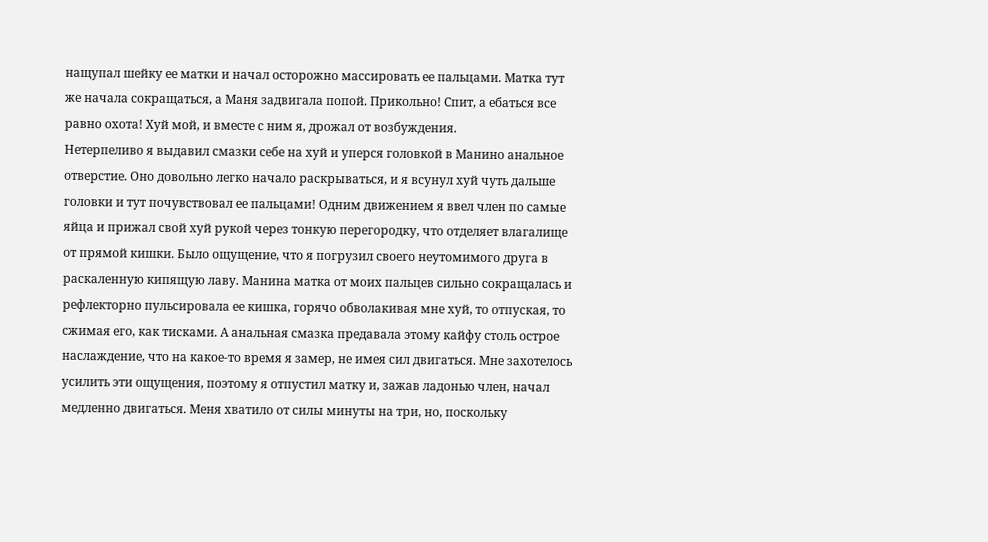нащупал шейку ее матки и начал осторожно массировать ее пальцами. Матка тут же начала сокращаться, а Маня задвигала попой. Прикольно! Спит, а ебаться все равно охота! Хуй мой, и вместе с ним я, дрожал от возбуждения.
Нетерпеливо я выдавил смазки себе на хуй и уперся головкой в Манино анальное отверстие. Оно довольно легко начало раскрываться, и я всунул хуй чуть дальше головки и тут почувствовал ее пальцами! Одним движением я ввел член по самые яйца и прижал свой хуй рукой через тонкую перегородку, что отделяет влагалище от прямой кишки. Было ощущение, что я погрузил своего неутомимого друга в раскаленную кипящую лаву. Манина матка от моих пальцев сильно сокращалась и рефлекторно пульсировала ее кишка, горячо обволакивая мне хуй, то отпуская, то сжимая его, как тисками. А анальная смазка предавала этому кайфу столь острое наслаждение, что на какое-то время я замер, не имея сил двигаться. Мне захотелось усилить эти ощущения, поэтому я отпустил матку и, зажав ладонью член, начал медленно двигаться. Меня хватило от силы минуты на три, но, поскольку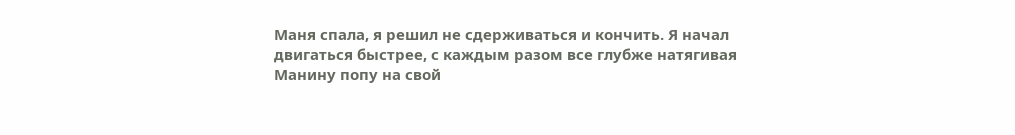Маня спала, я решил не сдерживаться и кончить. Я начал двигаться быстрее, с каждым разом все глубже натягивая Манину попу на свой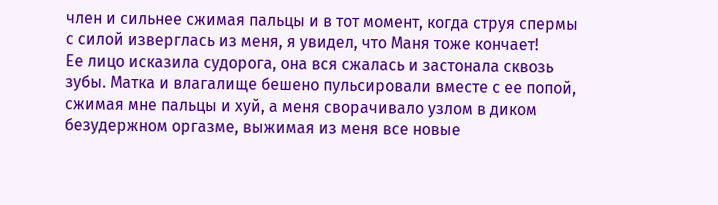член и сильнее сжимая пальцы и в тот момент, когда струя спермы с силой изверглась из меня, я увидел, что Маня тоже кончает!
Ее лицо исказила судорога, она вся сжалась и застонала сквозь зубы. Матка и влагалище бешено пульсировали вместе с ее попой, сжимая мне пальцы и хуй, а меня сворачивало узлом в диком безудержном оргазме, выжимая из меня все новые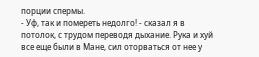порции спермы.
- Уф, так и помереть недолго! - сказал я в потолок, с трудом переводя дыхание. Рука и хуй все еще были в Мане, сил оторваться от нее у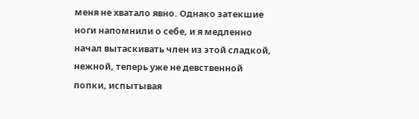меня не хватало явно. Однако затекшие ноги напомнили о себе, и я медленно начал вытаскивать член из этой сладкой, нежной, теперь уже не девственной попки, испытывая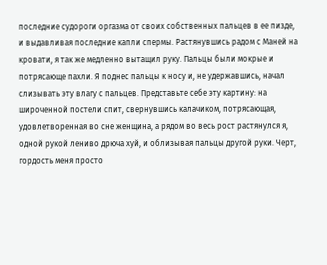последние судороги оргазма от своих собственных пальцев в ее пизде, и выдавливая последние капли спермы. Растянувшись радом с Маней на кровати, я так же медленно вытащил руку. Пальцы были мокрые и потрясающе пахли. Я поднес пальцы к носу и, не удержавшись, начал слизывать эту влагу с пальцев. Представьте себе эту картину: на широченной постели спит, свернувшись калачиком, потрясающая, удовлетворенная во сне женщина, а рядом во весь рост растянулся я, одной рукой лениво дрюча хуй, и облизывая пальцы другой руки. Черт, гордость меня просто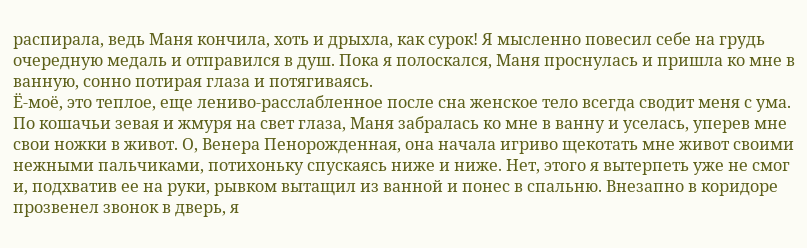распирала, ведь Маня кончила, хоть и дрыхла, как сурок! Я мысленно повесил себе на грудь очередную медаль и отправился в душ. Пока я полоскался, Маня проснулась и пришла ко мне в ванную, сонно потирая глаза и потягиваясь.
Ё-моё, это теплое, еще лениво-расслабленное после сна женское тело всегда сводит меня с ума. По кошачьи зевая и жмуря на свет глаза, Маня забралась ко мне в ванну и уселась, уперев мне свои ножки в живот. О, Венера Пенорожденная, она начала игриво щекотать мне живот своими нежными пальчиками, потихоньку спускаясь ниже и ниже. Нет, этого я вытерпеть уже не смог и, подхватив ее на руки, рывком вытащил из ванной и понес в спальню. Внезапно в коридоре прозвенел звонок в дверь, я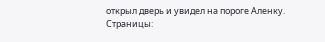открыл дверь и увидел на пороге Аленку.
Страницы: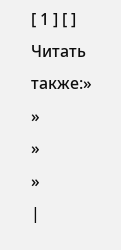[ 1 ] [ ]
Читать также:»
»
»
»
|